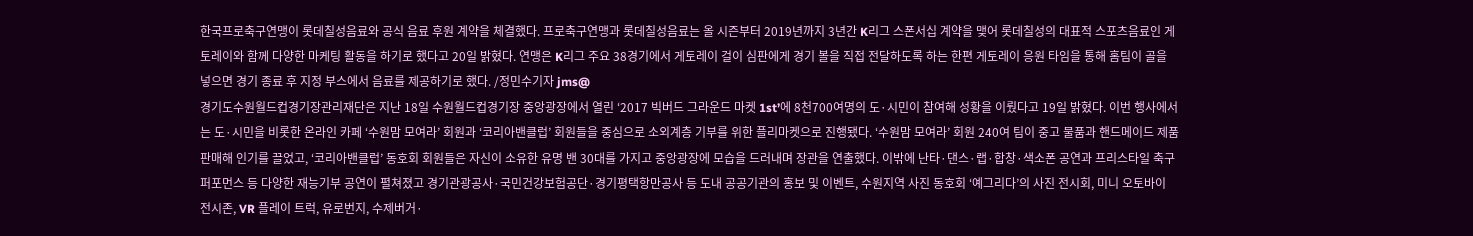한국프로축구연맹이 롯데칠성음료와 공식 음료 후원 계약을 체결했다. 프로축구연맹과 롯데칠성음료는 올 시즌부터 2019년까지 3년간 K리그 스폰서십 계약을 맺어 롯데칠성의 대표적 스포츠음료인 게토레이와 함께 다양한 마케팅 활동을 하기로 했다고 20일 밝혔다. 연맹은 K리그 주요 38경기에서 게토레이 걸이 심판에게 경기 볼을 직접 전달하도록 하는 한편 게토레이 응원 타임을 통해 홈팀이 골을 넣으면 경기 종료 후 지정 부스에서 음료를 제공하기로 했다. /정민수기자 jms@
경기도수원월드컵경기장관리재단은 지난 18일 수원월드컵경기장 중앙광장에서 열린 ‘2017 빅버드 그라운드 마켓 1st’에 8천700여명의 도·시민이 참여해 성황을 이뤘다고 19일 밝혔다. 이번 행사에서는 도·시민을 비롯한 온라인 카페 ‘수원맘 모여라’ 회원과 ‘코리아밴클럽’ 회원들을 중심으로 소외계층 기부를 위한 플리마켓으로 진행됐다. ‘수원맘 모여라’ 회원 240여 팀이 중고 물품과 핸드메이드 제품 판매해 인기를 끌었고, ‘코리아밴클럽’ 동호회 회원들은 자신이 소유한 유명 밴 30대를 가지고 중앙광장에 모습을 드러내며 장관을 연출했다. 이밖에 난타·댄스·랩·합창·색소폰 공연과 프리스타일 축구 퍼포먼스 등 다양한 재능기부 공연이 펼쳐졌고 경기관광공사·국민건강보험공단·경기평택항만공사 등 도내 공공기관의 홍보 및 이벤트, 수원지역 사진 동호회 ‘예그리다’의 사진 전시회, 미니 오토바이 전시존, VR 플레이 트럭, 유로번지, 수제버거·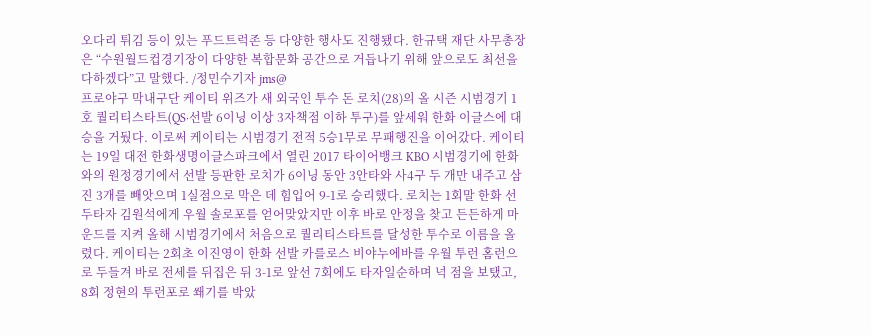오다리 튀김 등이 있는 푸드트럭존 등 다양한 행사도 진행됐다. 한규택 재단 사무총장은 “수원월드컵경기장이 다양한 복합문화 공간으로 거듭나기 위해 앞으로도 최선을 다하겠다”고 말했다. /정민수기자 jms@
프로야구 막내구단 케이티 위즈가 새 외국인 투수 돈 로치(28)의 올 시즌 시범경기 1호 퀄리티스타트(QS·선발 6이닝 이상 3자책점 이하 투구)를 앞세워 한화 이글스에 대승을 거뒀다. 이로써 케이티는 시범경기 전적 5승1무로 무패행진을 이어갔다. 케이티는 19일 대전 한화생명이글스파크에서 열린 2017 타이어뱅크 KBO 시범경기에 한화와의 원정경기에서 선발 등판한 로치가 6이닝 동안 3안타와 사4구 두 개만 내주고 삼진 3개를 빼앗으며 1실점으로 막은 데 힘입어 9-1로 승리했다. 로치는 1회말 한화 선두타자 김원석에게 우월 솔로포를 얻어맞았지만 이후 바로 안정을 찾고 든든하게 마운드를 지켜 올해 시범경기에서 처음으로 퀄리티스타트를 달성한 투수로 이름을 올렸다. 케이티는 2회초 이진영이 한화 선발 카를로스 비야누에바를 우월 투런 홈런으로 두들겨 바로 전세를 뒤집은 뒤 3-1로 앞선 7회에도 타자일순하며 넉 점을 보탰고, 8회 정현의 투런포로 쐐기를 박았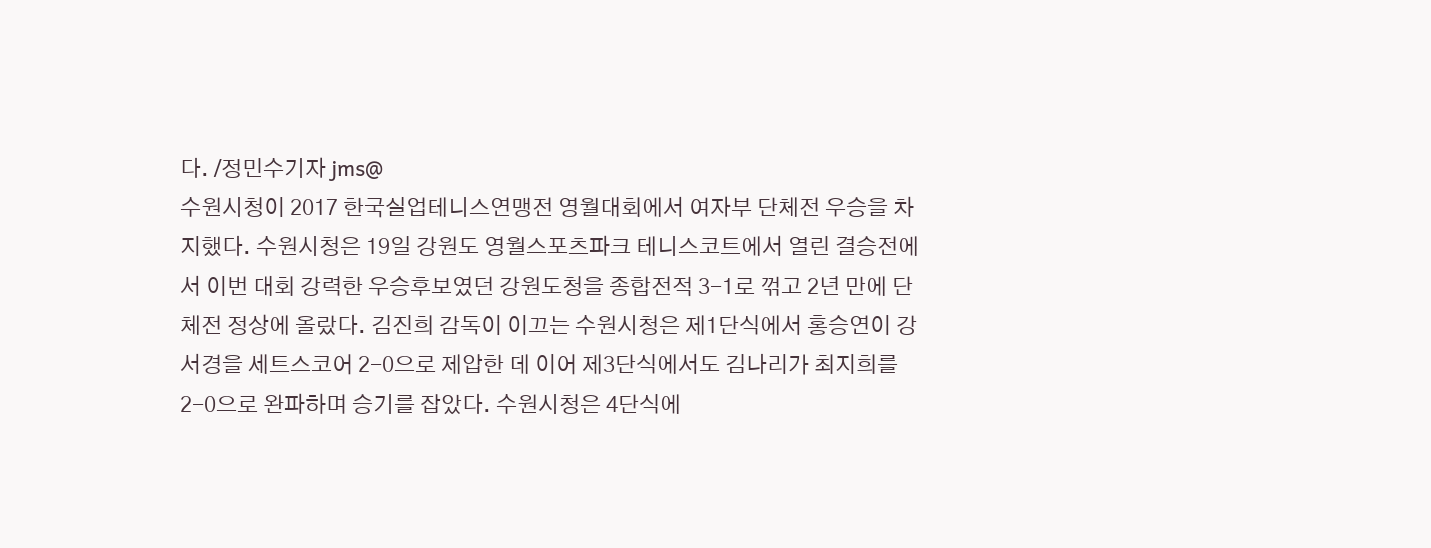다. /정민수기자 jms@
수원시청이 2017 한국실업테니스연맹전 영월대회에서 여자부 단체전 우승을 차지했다. 수원시청은 19일 강원도 영월스포츠파크 테니스코트에서 열린 결승전에서 이번 대회 강력한 우승후보였던 강원도청을 종합전적 3-1로 꺾고 2년 만에 단체전 정상에 올랐다. 김진희 감독이 이끄는 수원시청은 제1단식에서 홍승연이 강서경을 세트스코어 2-0으로 제압한 데 이어 제3단식에서도 김나리가 최지희를 2-0으로 완파하며 승기를 잡았다. 수원시청은 4단식에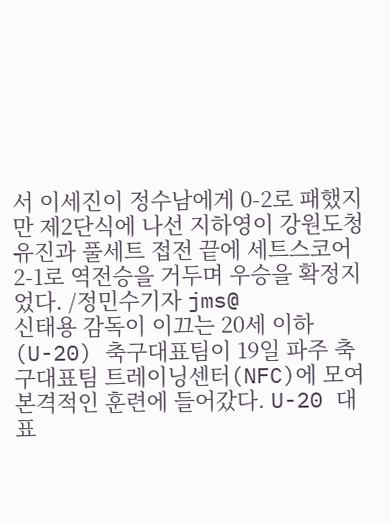서 이세진이 정수남에게 0-2로 패했지만 제2단식에 나선 지하영이 강원도청 유진과 풀세트 접전 끝에 세트스코어 2-1로 역전승을 거두며 우승을 확정지었다. /정민수기자 jms@
신태용 감독이 이끄는 20세 이하(U-20) 축구대표팀이 19일 파주 축구대표팀 트레이닝센터(NFC)에 모여 본격적인 훈련에 들어갔다. U-20 대표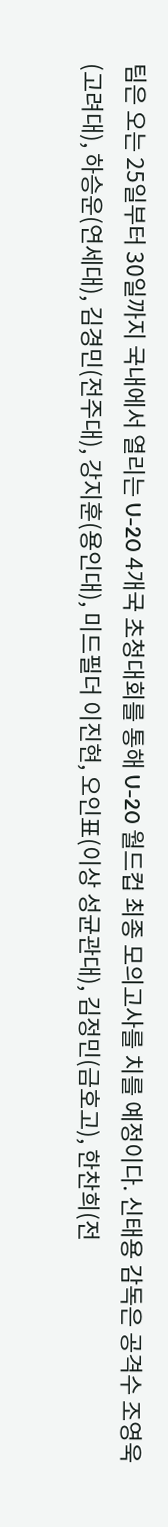팀은 오는 25일부터 30일까지 국내에서 열리는 U-20 4개국 초청대회를 통해 U-20 월드컵 최종 모의고사를 치를 예정이다. 신태용 감독은 공격수 조영욱(고려대), 하승운(연세대), 김경민(전주대), 강지훈(용인대), 미드필더 이진현, 오인표(이상 성균관대), 김정민(금호고), 한찬희(전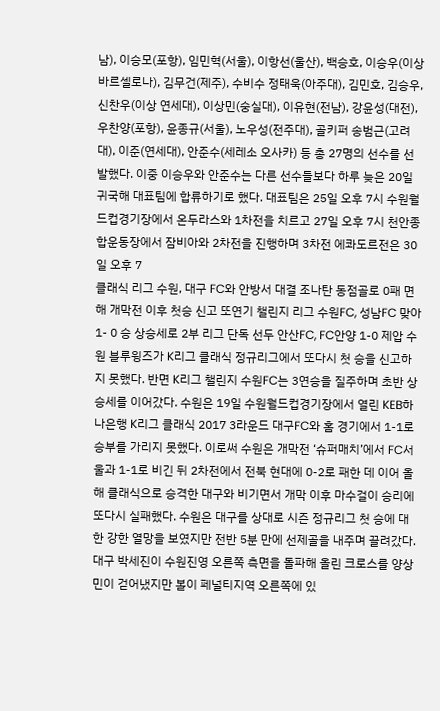남), 이승모(포항), 임민혁(서울), 이항선(울산), 백승호, 이승우(이상 바르셀로나), 김무건(제주), 수비수 정태욱(아주대), 김민호, 김승우, 신찬우(이상 연세대), 이상민(숭실대), 이유현(전남), 강윤성(대전), 우찬양(포항), 윤종규(서울), 노우성(전주대), 골키퍼 송범근(고려대), 이준(연세대), 안준수(세레소 오사카) 등 총 27명의 선수를 선발했다. 이중 이승우와 안준수는 다른 선수들보다 하루 늦은 20일 귀국해 대표팀에 합류하기로 했다. 대표팀은 25일 오후 7시 수원월드컵경기장에서 온두라스와 1차전을 치르고 27일 오후 7시 천안종합운동장에서 잠비아와 2차전을 진행하며 3차전 에콰도르전은 30일 오후 7
클래식 리그 수원, 대구 FC와 안방서 대결 조나탄 동점골로 0패 면해 개막전 이후 첫승 신고 또연기 챌린지 리그 수원FC, 성남FC 맞아 1- 0 승 상승세로 2부 리그 단독 선두 안산FC, FC안양 1-0 제압 수원 블루윙즈가 K리그 클래식 정규리그에서 또다시 첫 승을 신고하지 못했다. 반면 K리그 챌린지 수원FC는 3연승을 질주하며 초반 상승세를 이어갔다. 수원은 19일 수원월드컵경기장에서 열린 KEB하나은행 K리그 클래식 2017 3라운드 대구FC와 홈 경기에서 1-1로 승부를 가리지 못했다. 이로써 수원은 개막전 ‘슈퍼매치’에서 FC서울과 1-1로 비긴 뒤 2차전에서 전북 현대에 0-2로 패한 데 이어 올해 클래식으로 승격한 대구와 비기면서 개막 이후 마수걸이 승리에 또다시 실패했다. 수원은 대구를 상대로 시즌 정규리그 첫 승에 대한 강한 열망을 보였지만 전반 5분 만에 선제골을 내주며 끌려갔다. 대구 박세진이 수원진영 오른쪽 측면을 돌파해 올린 크로스를 양상민이 걷어냈지만 볼이 페널티지역 오른쪽에 있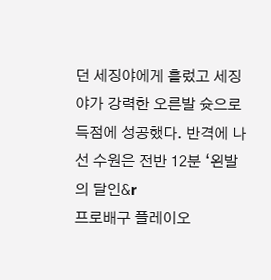던 세징야에게 흘렀고 세징야가 강력한 오른발 슛으로 득점에 성공했다. 반격에 나선 수원은 전반 12분 ‘왼발의 달인&r
프로배구 플레이오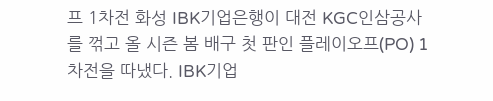프 1차전 화성 IBK기업은행이 대전 KGC인삼공사를 꺾고 올 시즌 봄 배구 첫 판인 플레이오프(PO) 1차전을 따냈다. IBK기업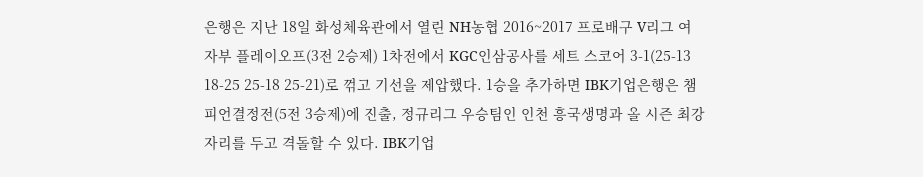은행은 지난 18일 화성체육관에서 열린 NH농협 2016~2017 프로배구 V리그 여자부 플레이오프(3전 2승제) 1차전에서 KGC인삼공사를 세트 스코어 3-1(25-13 18-25 25-18 25-21)로 꺾고 기선을 제압했다. 1승을 추가하면 IBK기업은행은 챔피언결정전(5전 3승제)에 진출, 정규리그 우승팀인 인천 흥국생명과 올 시즌 최강 자리를 두고 격돌할 수 있다. IBK기업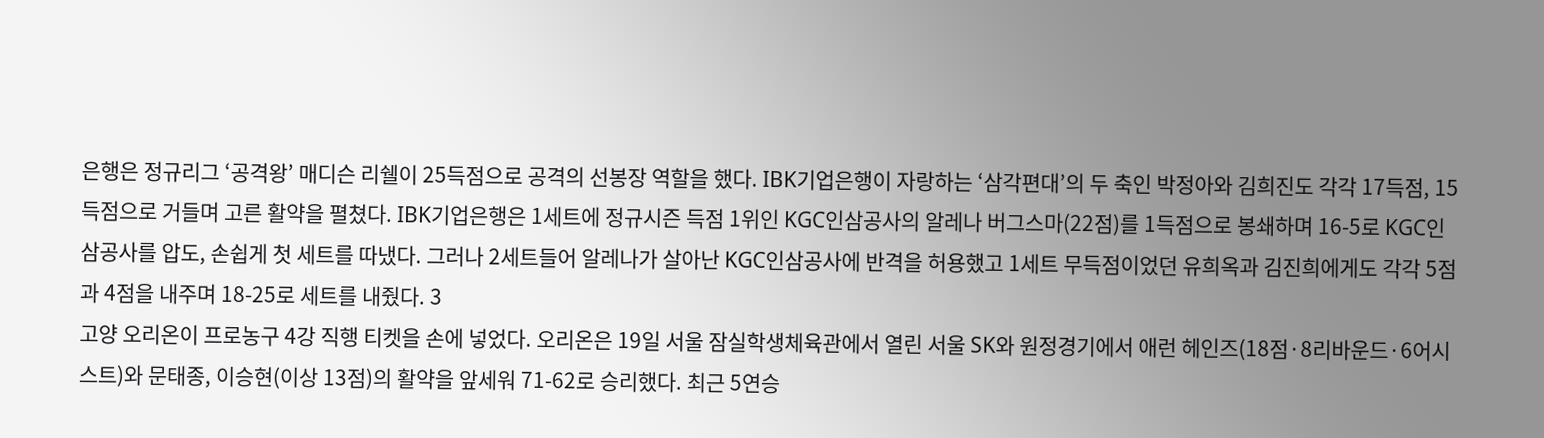은행은 정규리그 ‘공격왕’ 매디슨 리쉘이 25득점으로 공격의 선봉장 역할을 했다. IBK기업은행이 자랑하는 ‘삼각편대’의 두 축인 박정아와 김희진도 각각 17득점, 15득점으로 거들며 고른 활약을 펼쳤다. IBK기업은행은 1세트에 정규시즌 득점 1위인 KGC인삼공사의 알레나 버그스마(22점)를 1득점으로 봉쇄하며 16-5로 KGC인삼공사를 압도, 손쉽게 첫 세트를 따냈다. 그러나 2세트들어 알레나가 살아난 KGC인삼공사에 반격을 허용했고 1세트 무득점이었던 유희옥과 김진희에게도 각각 5점과 4점을 내주며 18-25로 세트를 내줬다. 3
고양 오리온이 프로농구 4강 직행 티켓을 손에 넣었다. 오리온은 19일 서울 잠실학생체육관에서 열린 서울 SK와 원정경기에서 애런 헤인즈(18점·8리바운드·6어시스트)와 문태종, 이승현(이상 13점)의 활약을 앞세워 71-62로 승리했다. 최근 5연승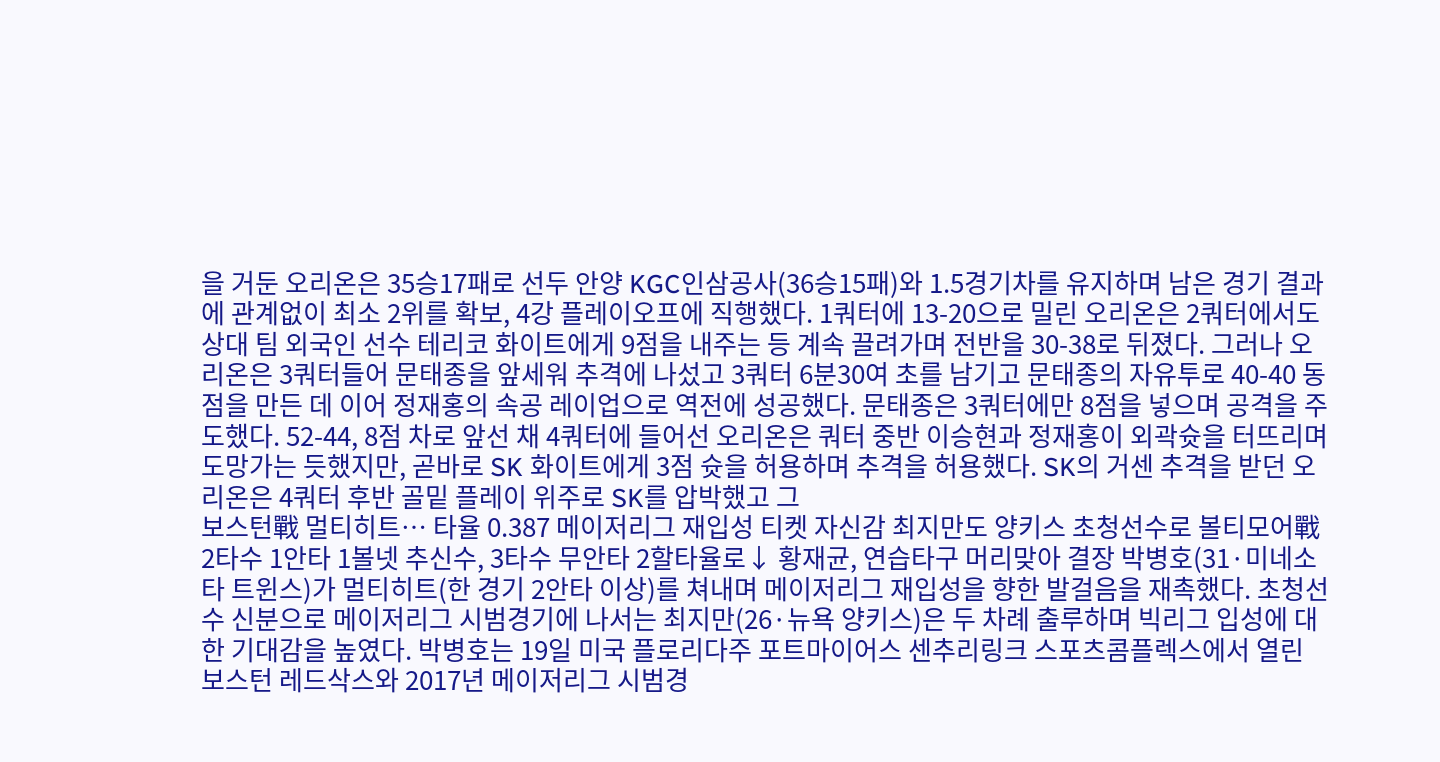을 거둔 오리온은 35승17패로 선두 안양 KGC인삼공사(36승15패)와 1.5경기차를 유지하며 남은 경기 결과에 관계없이 최소 2위를 확보, 4강 플레이오프에 직행했다. 1쿼터에 13-20으로 밀린 오리온은 2쿼터에서도 상대 팀 외국인 선수 테리코 화이트에게 9점을 내주는 등 계속 끌려가며 전반을 30-38로 뒤졌다. 그러나 오리온은 3쿼터들어 문태종을 앞세워 추격에 나섰고 3쿼터 6분30여 초를 남기고 문태종의 자유투로 40-40 동점을 만든 데 이어 정재홍의 속공 레이업으로 역전에 성공했다. 문태종은 3쿼터에만 8점을 넣으며 공격을 주도했다. 52-44, 8점 차로 앞선 채 4쿼터에 들어선 오리온은 쿼터 중반 이승현과 정재홍이 외곽슛을 터뜨리며 도망가는 듯했지만, 곧바로 SK 화이트에게 3점 슛을 허용하며 추격을 허용했다. SK의 거센 추격을 받던 오리온은 4쿼터 후반 골밑 플레이 위주로 SK를 압박했고 그
보스턴戰 멀티히트… 타율 0.387 메이저리그 재입성 티켓 자신감 최지만도 양키스 초청선수로 볼티모어戰 2타수 1안타 1볼넷 추신수, 3타수 무안타 2할타율로↓ 황재균, 연습타구 머리맞아 결장 박병호(31·미네소타 트윈스)가 멀티히트(한 경기 2안타 이상)를 쳐내며 메이저리그 재입성을 향한 발걸음을 재촉했다. 초청선수 신분으로 메이저리그 시범경기에 나서는 최지만(26·뉴욕 양키스)은 두 차례 출루하며 빅리그 입성에 대한 기대감을 높였다. 박병호는 19일 미국 플로리다주 포트마이어스 센추리링크 스포츠콤플렉스에서 열린 보스턴 레드삭스와 2017년 메이저리그 시범경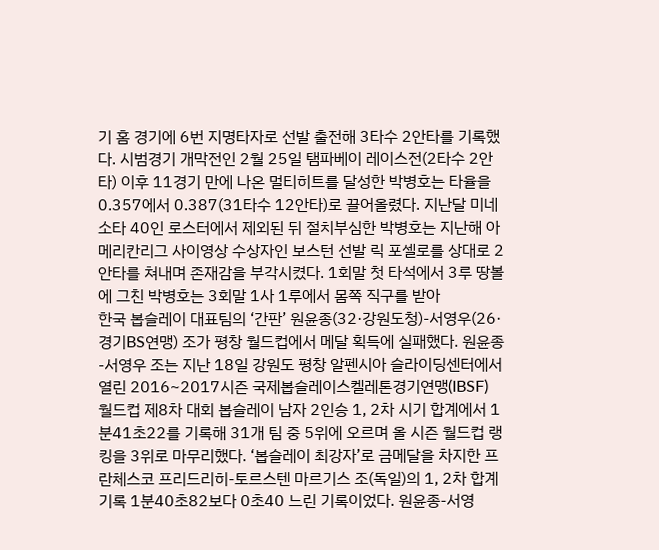기 홈 경기에 6번 지명타자로 선발 출전해 3타수 2안타를 기록했다. 시범경기 개막전인 2월 25일 탬파베이 레이스전(2타수 2안타) 이후 11경기 만에 나온 멀티히트를 달성한 박병호는 타율을 0.357에서 0.387(31타수 12안타)로 끌어올렸다. 지난달 미네소타 40인 로스터에서 제외된 뒤 절치부심한 박병호는 지난해 아메리칸리그 사이영상 수상자인 보스턴 선발 릭 포셀로를 상대로 2안타를 쳐내며 존재감을 부각시켰다. 1회말 첫 타석에서 3루 땅볼에 그친 박병호는 3회말 1사 1루에서 몸쪽 직구를 받아
한국 봅슬레이 대표팀의 ‘간판’ 원윤종(32·강원도청)-서영우(26·경기BS연맹) 조가 평창 월드컵에서 메달 획득에 실패했다. 원윤종-서영우 조는 지난 18일 강원도 평창 알펜시아 슬라이딩센터에서 열린 2016~2017시즌 국제봅슬레이스켈레톤경기연맹(IBSF) 월드컵 제8차 대회 봅슬레이 남자 2인승 1, 2차 시기 합계에서 1분41초22를 기록해 31개 팀 중 5위에 오르며 올 시즌 월드컵 랭킹을 3위로 마무리했다. ‘봅슬레이 최강자’로 금메달을 차지한 프란체스코 프리드리히-토르스텐 마르기스 조(독일)의 1, 2차 합계기록 1분40초82보다 0초40 느린 기록이었다. 원윤종-서영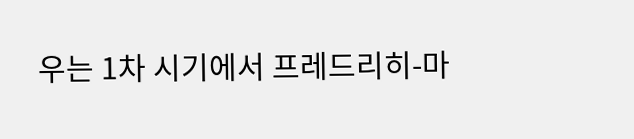우는 1차 시기에서 프레드리히-마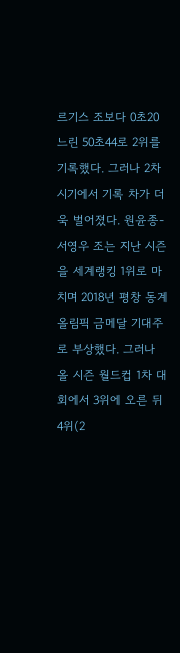르기스 조보다 0초20 느린 50초44로 2위를 기록했다. 그러나 2차시기에서 기록 차가 더욱 벌어졌다. 원윤종-서영우 조는 지난 시즌을 세계랭킹 1위로 마치며 2018년 평창 동계올림픽 금메달 기대주로 부상했다. 그러나 올 시즌 월드컵 1차 대회에서 3위에 오른 뒤 4위(2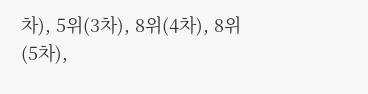차), 5위(3차), 8위(4차), 8위(5차),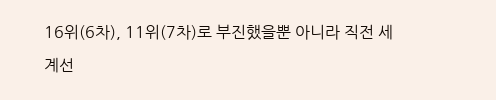16위(6차), 11위(7차)로 부진했을뿐 아니라 직전 세계선